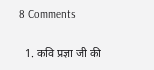8 Comments

  1. कवि प्रज्ञा जी की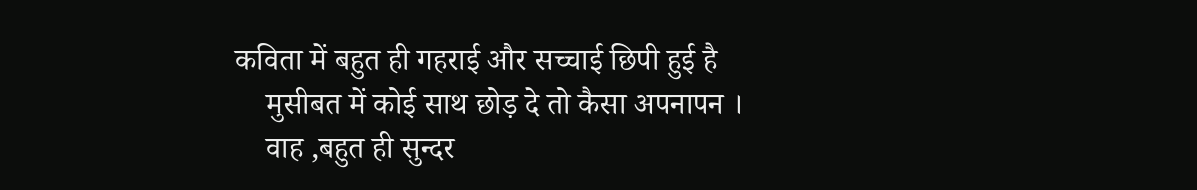कविता में बहुत ही गहराई और सच्चाई छिपी हुई है
    मुसीबत में कोई साथ छोड़ दे तो कैसा अपनापन ।
    वाह ,बहुत ही सुन्दर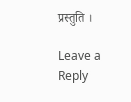प्रस्तुति ।

Leave a Reply